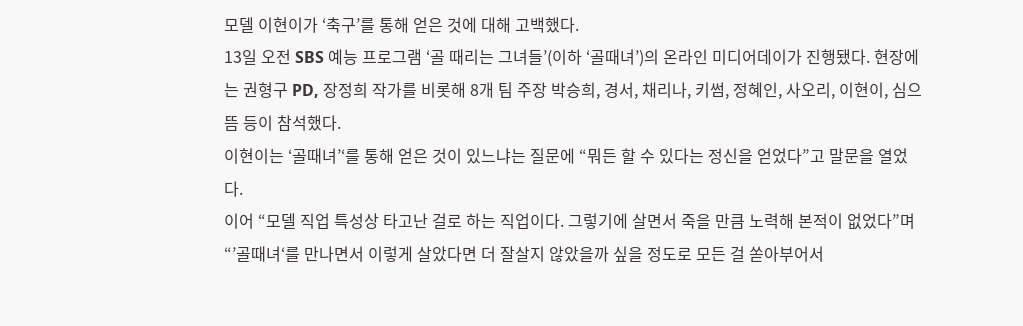모델 이현이가 ‘축구’를 통해 얻은 것에 대해 고백했다.
13일 오전 SBS 예능 프로그램 ‘골 때리는 그녀들’(이하 ‘골때녀’)의 온라인 미디어데이가 진행됐다. 현장에는 권형구 PD, 장정희 작가를 비롯해 8개 팀 주장 박승희, 경서, 채리나, 키썸, 정혜인, 사오리, 이현이, 심으뜸 등이 참석했다.
이현이는 ‘골때녀’‘를 통해 얻은 것이 있느냐는 질문에 “뭐든 할 수 있다는 정신을 얻었다”고 말문을 열었다.
이어 “모델 직업 특성상 타고난 걸로 하는 직업이다. 그렇기에 살면서 죽을 만큼 노력해 본적이 없었다”며 “’골때녀‘를 만나면서 이렇게 살았다면 더 잘살지 않았을까 싶을 정도로 모든 걸 쏟아부어서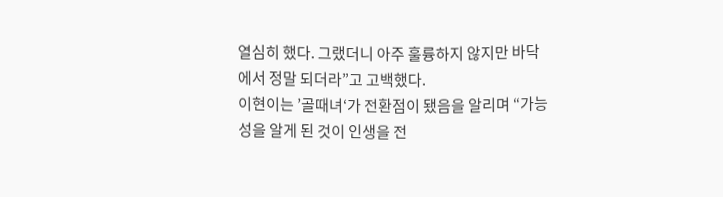열심히 했다. 그랬더니 아주 훌륭하지 않지만 바닥에서 정말 되더라”고 고백했다.
이현이는 ’골때녀‘가 전환점이 됐음을 알리며 “가능성을 알게 된 것이 인생을 전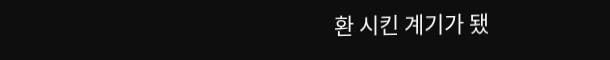환 시킨 계기가 됐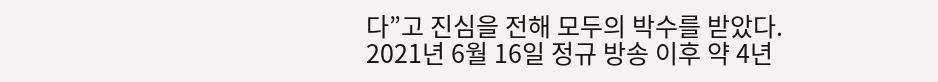다”고 진심을 전해 모두의 박수를 받았다.
2021년 6월 16일 정규 방송 이후 약 4년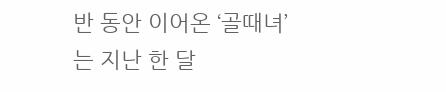반 동안 이어온 ‘골때녀’는 지난 한 달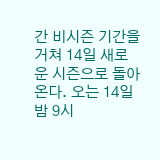간 비시즌 기간을 거쳐 14일 새로운 시즌으로 돌아온다. 오는 14일 밤 9시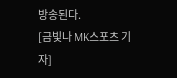방송된다.
[금빛나 MK스포츠 기자]